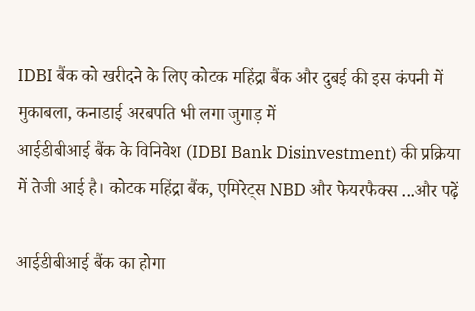IDBI बैंक को खरीदने के लिए कोटक महिंद्रा बैंक और दुबई की इस कंपनी में मुकाबला, कनाडाई अरबपति भी लगा जुगाड़ में
आईडीबीआई बैंक के विनिवेश (IDBI Bank Disinvestment) की प्रक्रिया में तेजी आई है। कोटक महिंद्रा बैंक, एमिरेट्स NBD और फेयरफैक्स ...और पढ़ें

आईडीबीआई बैंक का होगा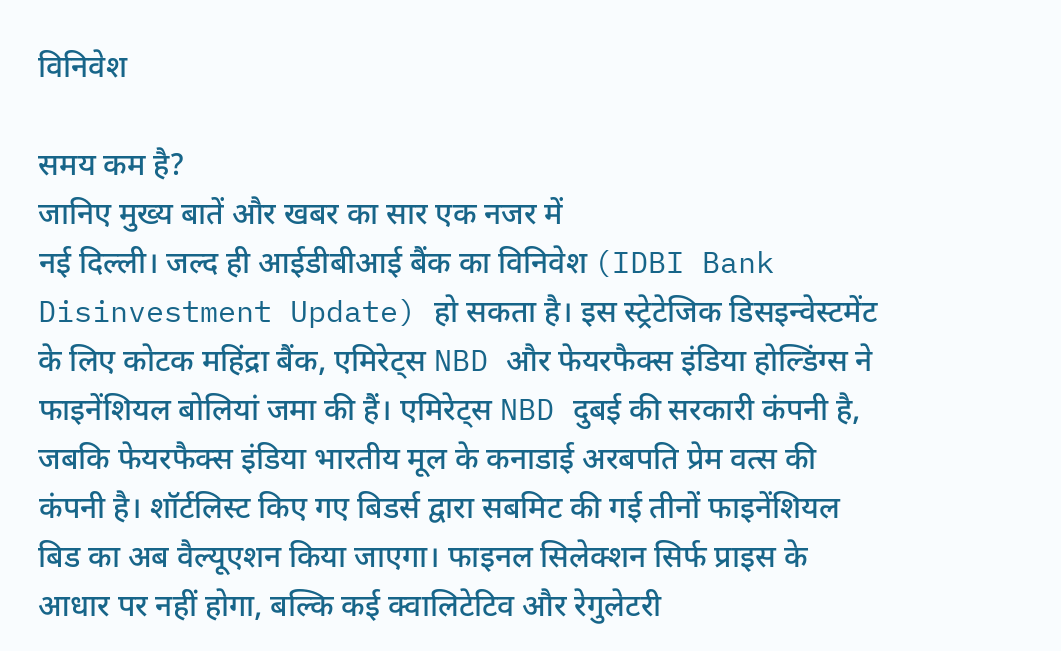विनिवेश

समय कम है?
जानिए मुख्य बातें और खबर का सार एक नजर में
नई दिल्ली। जल्द ही आईडीबीआई बैंक का विनिवेश (IDBI Bank Disinvestment Update) हो सकता है। इस स्ट्रेटेजिक डिसइन्वेस्टमेंट के लिए कोटक महिंद्रा बैंक, एमिरेट्स NBD और फेयरफैक्स इंडिया होल्डिंग्स ने फाइनेंशियल बोलियां जमा की हैं। एमिरेट्स NBD दुबई की सरकारी कंपनी है, जबकि फेयरफैक्स इंडिया भारतीय मूल के कनाडाई अरबपति प्रेम वत्स की कंपनी है। शॉर्टलिस्ट किए गए बिडर्स द्वारा सबमिट की गई तीनों फाइनेंशियल बिड का अब वैल्यूएशन किया जाएगा। फाइनल सिलेक्शन सिर्फ प्राइस के आधार पर नहीं होगा, बल्कि कई क्वालिटेटिव और रेगुलेटरी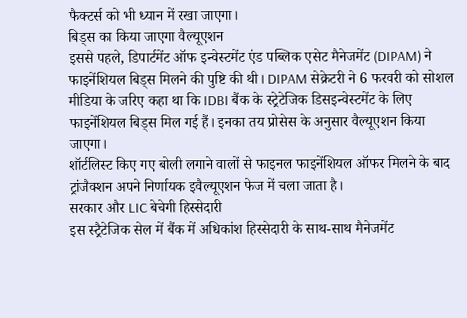फैक्टर्स को भी ध्यान में रखा जाएगा।
बिड्स का किया जाएगा वैल्यूएशन
इससे पहले, डिपार्टमेंट ऑफ इन्वेस्टमेंट एंड पब्लिक एसेट मैनेजमेंट (DIPAM) ने फाइनेंशियल बिड्स मिलने की पुष्टि की थी। DIPAM सेक्रेटरी ने 6 फरवरी को सोशल मीडिया के जरिए कहा था कि IDBI बैंक के स्ट्रेटेजिक डिसइन्वेस्टमेंट के लिए फाइनेंशियल बिड्स मिल गई हैं। इनका तय प्रोसेस के अनुसार वैल्यूएशन किया जाएगा।
शॉर्टलिस्ट किए गए बोली लगाने वालों से फाइनल फाइनेंशियल ऑफर मिलने के बाद ट्रांजैक्शन अपने निर्णायक इवैल्यूएशन फेज में चला जाता है।
सरकार और LIC बेचेगी हिस्सेदारी
इस स्ट्रैटेजिक सेल में बैंक में अधिकांश हिस्सेदारी के साथ-साथ मैनेजमेंट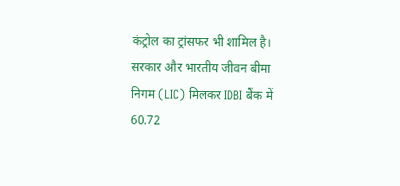कंट्रोल का ट्रांसफर भी शामिल है। सरकार और भारतीय जीवन बीमा निगम (LIC) मिलकर IDBI बैंक में 60.72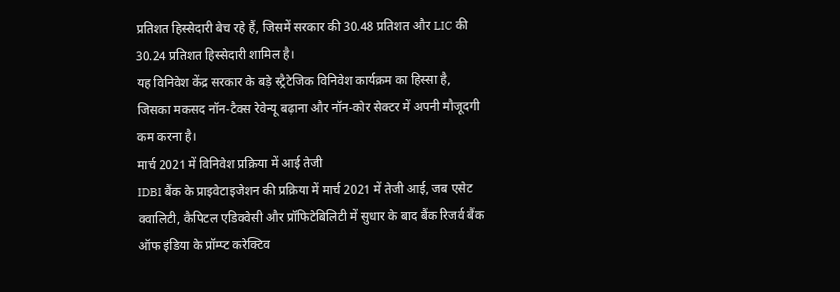प्रतिशत हिस्सेदारी बेच रहे हैं, जिसमें सरकार की 30.48 प्रतिशत और LIC की 30.24 प्रतिशत हिस्सेदारी शामिल है।
यह विनिवेश केंद्र सरकार के बड़े स्ट्रैटेजिक विनिवेश कार्यक्रम का हिस्सा है, जिसका मकसद नॉन-टैक्स रेवेन्यू बढ़ाना और नॉन-कोर सेक्टर में अपनी मौजूदगी कम करना है।
मार्च 2021 में विनिवेश प्रक्रिया में आई तेजी
IDBI बैंक के प्राइवेटाइजेशन की प्रक्रिया में मार्च 2021 में तेजी आई, जब एसेट क्वालिटी, कैपिटल एडिक्वेसी और प्रॉफिटेबिलिटी में सुधार के बाद बैंक रिजर्व बैंक ऑफ इंडिया के प्रॉम्प्ट करेक्टिव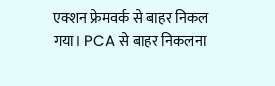एक्शन फ्रेमवर्क से बाहर निकल गया। PCA से बाहर निकलना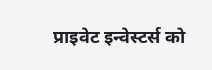प्राइवेट इन्वेस्टर्स को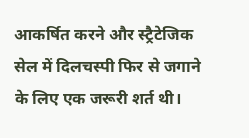आकर्षित करने और स्ट्रैटेजिक सेल में दिलचस्पी फिर से जगाने के लिए एक जरूरी शर्त थी।